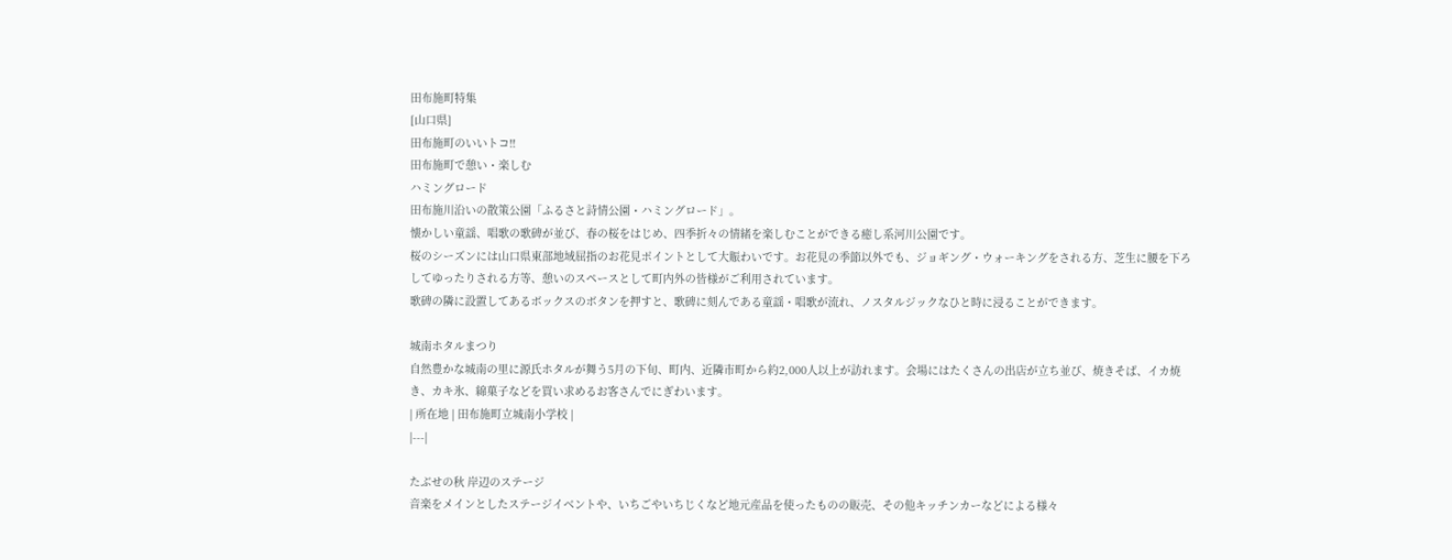田布施町特集
[山口県]
田布施町のいいトコ!!
田布施町で憩い・楽しむ
ハミングロード
田布施川沿いの散策公園「ふるさと詩情公園・ハミングロード」。
懐かしい童謡、唱歌の歌碑が並び、春の桜をはじめ、四季折々の情緒を楽しむことができる癒し系河川公園です。
桜のシーズンには山口県東部地域屈指のお花見ポイントとして大賑わいです。お花見の季節以外でも、ジョギング・ウォーキングをされる方、芝生に腰を下ろしてゆったりされる方等、憩いのスペースとして町内外の皆様がご利用されています。
歌碑の隣に設置してあるボックスのボタンを押すと、歌碑に刻んである童謡・唱歌が流れ、ノスタルジックなひと時に浸ることができます。

城南ホタルまつり
自然豊かな城南の里に源氏ホタルが舞う5月の下旬、町内、近隣市町から約2,000人以上が訪れます。会場にはたくさんの出店が立ち並び、焼きそば、イカ焼き、カキ氷、綿菓子などを買い求めるお客さんでにぎわいます。
| 所在地 | 田布施町立城南小学校 |
|---|

たぶせの秋 岸辺のステージ
音楽をメインとしたステージイベントや、いちごやいちじくなど地元産品を使ったものの販売、その他キッチンカーなどによる様々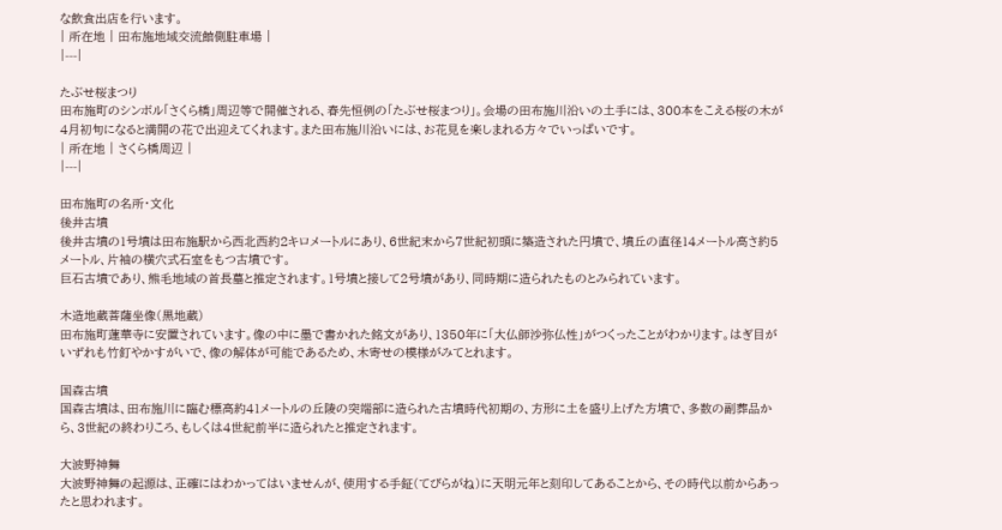な飲食出店を行います。
| 所在地 | 田布施地域交流館側駐車場 |
|---|

たぶせ桜まつり
田布施町のシンボル「さくら橋」周辺等で開催される、春先恒例の「たぶせ桜まつり」。会場の田布施川沿いの土手には、300本をこえる桜の木が4月初旬になると満開の花で出迎えてくれます。また田布施川沿いには、お花見を楽しまれる方々でいっぱいです。
| 所在地 | さくら橋周辺 |
|---|

田布施町の名所・文化
後井古墳
後井古墳の1号墳は田布施駅から西北西約2キロメートルにあり、6世紀末から7世紀初頭に築造された円墳で、墳丘の直径14メートル高さ約5メートル、片袖の横穴式石室をもつ古墳です。
巨石古墳であり、熊毛地域の首長墓と推定されます。1号墳と接して2号墳があり、同時期に造られたものとみられています。

木造地蔵菩薩坐像(黒地蔵)
田布施町蓮華寺に安置されています。像の中に墨で書かれた銘文があり、1350年に「大仏師沙弥仏性」がつくったことがわかります。はぎ目がいずれも竹釘やかすがいで、像の解体が可能であるため、木寄せの模様がみてとれます。

国森古墳
国森古墳は、田布施川に臨む標高約41メートルの丘陵の突端部に造られた古墳時代初期の、方形に土を盛り上げた方墳で、多数の副葬品から、3世紀の終わりころ、もしくは4世紀前半に造られたと推定されます。

大波野神舞
大波野神舞の起源は、正確にはわかってはいませんが、使用する手鉦(てびらがね)に天明元年と刻印してあることから、その時代以前からあったと思われます。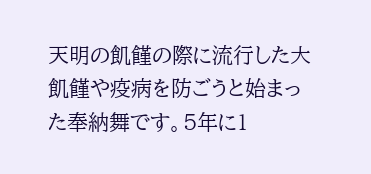天明の飢饉の際に流行した大飢饉や疫病を防ごうと始まった奉納舞です。5年に1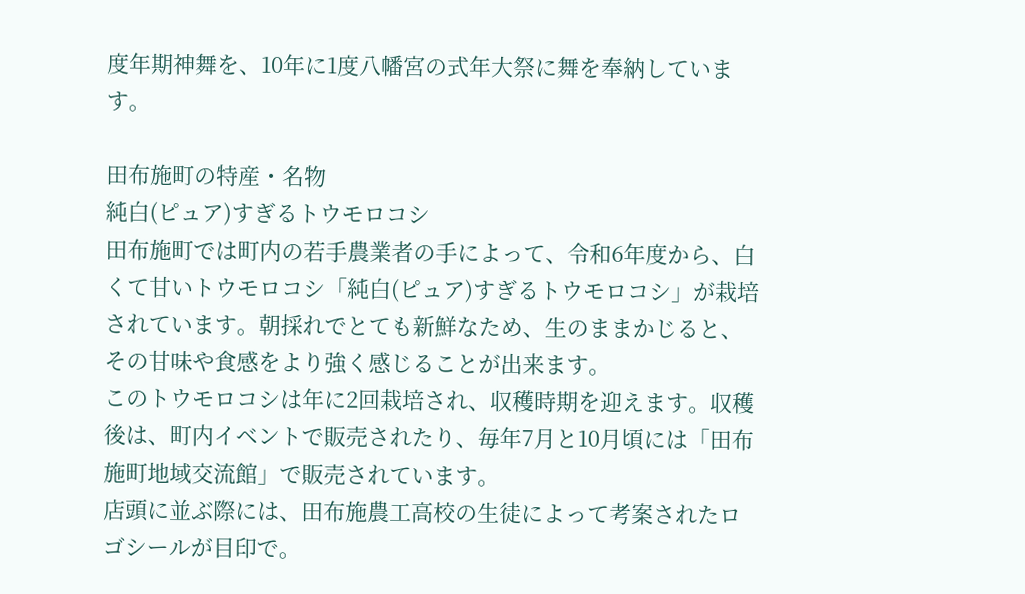度年期神舞を、10年に1度八幡宮の式年大祭に舞を奉納しています。

田布施町の特産・名物
純白(ピュア)すぎるトウモロコシ
田布施町では町内の若手農業者の手によって、令和6年度から、白くて甘いトウモロコシ「純白(ピュア)すぎるトウモロコシ」が栽培されています。朝採れでとても新鮮なため、生のままかじると、その甘味や食感をより強く感じることが出来ます。
このトウモロコシは年に2回栽培され、収穫時期を迎えます。収穫後は、町内イベントで販売されたり、毎年7月と10月頃には「田布施町地域交流館」で販売されています。
店頭に並ぶ際には、田布施農工高校の生徒によって考案されたロゴシールが目印で。